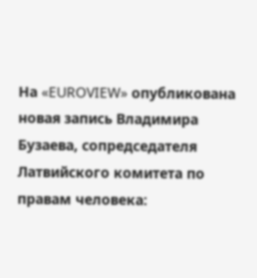На «EUROVIEW» опубликована новая запись Владимира Бузаева, сопредседателя Латвийского комитета по правам человека: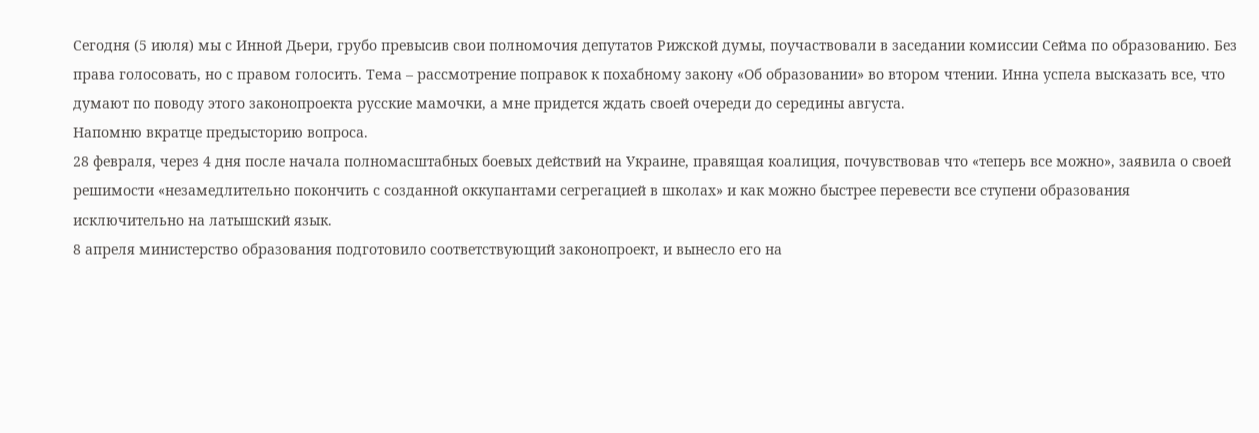Сегодня (5 июля) мы с Инной Дьери, грубо превысив свои полномочия депутатов Рижской думы, поучаствовали в заседании комиссии Сейма по образованию. Без права голосовать, но с правом голосить. Тема – рассмотрение поправок к похабному закону «Об образовании» во втором чтении. Инна успела высказать все, что думают по поводу этого законопроекта русские мамочки, а мне придется ждать своей очереди до середины августа.
Напомню вкратце предысторию вопроса.
28 февраля, через 4 дня после начала полномасштабных боевых действий на Украине, правящая коалиция, почувствовав что «теперь все можно», заявила о своей решимости «незамедлительно покончить с созданной оккупантами сегрегацией в школах» и как можно быстрее перевести все ступени образования исключительно на латышский язык.
8 апреля министерство образования подготовило соответствующий законопроект, и вынесло его на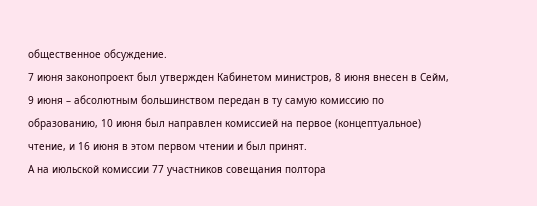общественное обсуждение.
7 июня законопроект был утвержден Кабинетом министров, 8 июня внесен в Сейм, 9 июня – абсолютным большинством передан в ту самую комиссию по образованию, 10 июня был направлен комиссией на первое (концептуальное) чтение, и 16 июня в этом первом чтении и был принят.
А на июльской комиссии 77 участников совещания полтора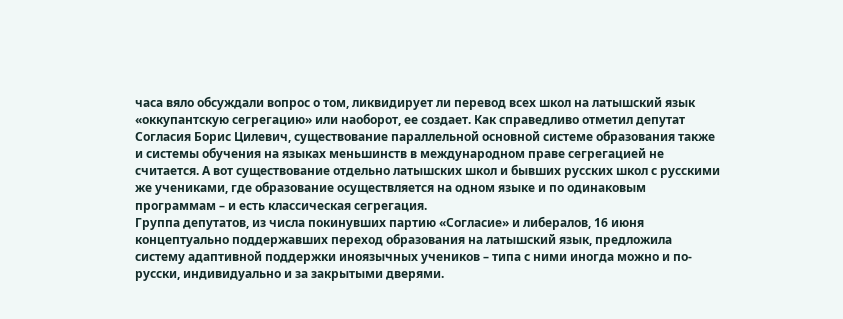часа вяло обсуждали вопрос о том, ликвидирует ли перевод всех школ на латышский язык «оккупантскую сегрегацию» или наоборот, ее создает. Как справедливо отметил депутат Согласия Борис Цилевич, существование параллельной основной системе образования также и системы обучения на языках меньшинств в международном праве сегрегацией не считается. А вот существование отдельно латышских школ и бывших русских школ с русскими же учениками, где образование осуществляется на одном языке и по одинаковым программам – и есть классическая сегрегация.
Группа депутатов, из числа покинувших партию «Согласие» и либералов, 16 июня концептуально поддержавших переход образования на латышский язык, предложила систему адаптивной поддержки иноязычных учеников – типа с ними иногда можно и по-русски, индивидуально и за закрытыми дверями.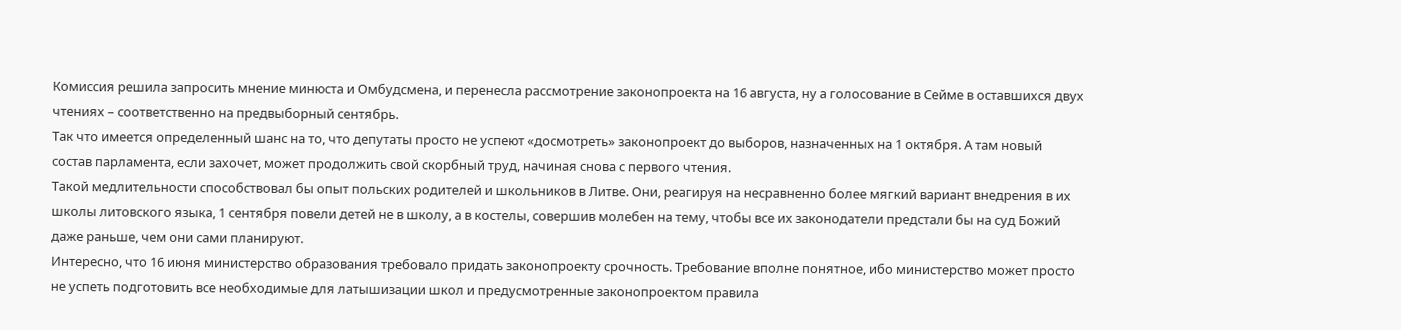Комиссия решила запросить мнение минюста и Омбудсмена, и перенесла рассмотрение законопроекта на 16 августа, ну а голосование в Сейме в оставшихся двух чтениях – соответственно на предвыборный сентябрь.
Так что имеется определенный шанс на то, что депутаты просто не успеют «досмотреть» законопроект до выборов, назначенных на 1 октября. А там новый состав парламента, если захочет, может продолжить свой скорбный труд, начиная снова с первого чтения.
Такой медлительности способствовал бы опыт польских родителей и школьников в Литве. Они, реагируя на несравненно более мягкий вариант внедрения в их школы литовского языка, 1 сентября повели детей не в школу, а в костелы, совершив молебен на тему, чтобы все их законодатели предстали бы на суд Божий даже раньше, чем они сами планируют.
Интересно, что 16 июня министерство образования требовало придать законопроекту срочность. Требование вполне понятное, ибо министерство может просто не успеть подготовить все необходимые для латышизации школ и предусмотренные законопроектом правила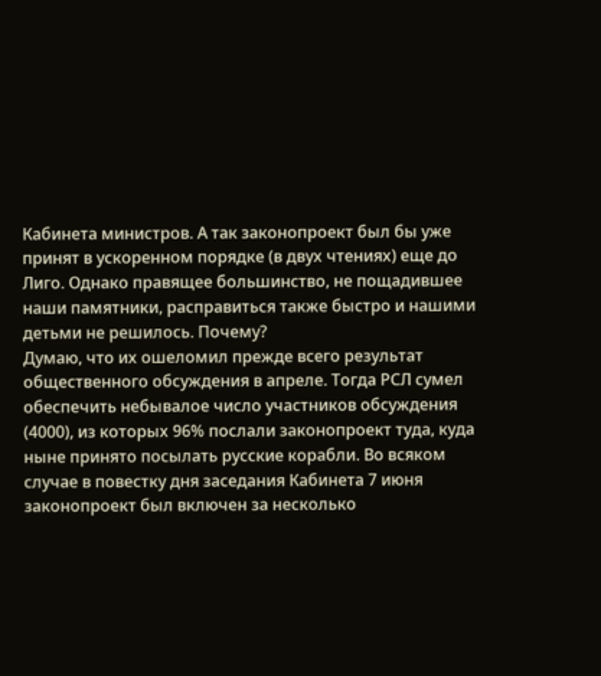Кабинета министров. А так законопроект был бы уже принят в ускоренном порядке (в двух чтениях) еще до Лиго. Однако правящее большинство, не пощадившее наши памятники, расправиться также быстро и нашими детьми не решилось. Почему?
Думаю, что их ошеломил прежде всего результат общественного обсуждения в апреле. Тогда РСЛ сумел обеспечить небывалое число участников обсуждения (4000), из которых 96% послали законопроект туда, куда ныне принято посылать русские корабли. Во всяком случае в повестку дня заседания Кабинета 7 июня законопроект был включен за несколько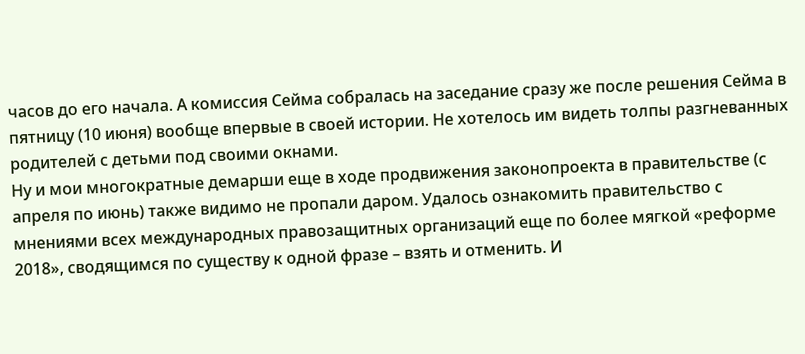часов до его начала. А комиссия Сейма собралась на заседание сразу же после решения Сейма в пятницу (10 июня) вообще впервые в своей истории. Не хотелось им видеть толпы разгневанных родителей с детьми под своими окнами.
Ну и мои многократные демарши еще в ходе продвижения законопроекта в правительстве (с апреля по июнь) также видимо не пропали даром. Удалось ознакомить правительство с мнениями всех международных правозащитных организаций еще по более мягкой «реформе 2018», сводящимся по существу к одной фразе – взять и отменить. И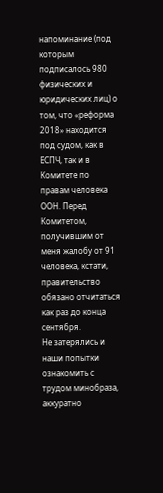напоминание (под которым подписалось 980 физических и юридических лиц) о том, что «реформа 2018» находится под судом, как в ЕСПЧ, так и в Комитете по правам человека ООН. Перед Комитетом, получившим от меня жалобу от 91 человека, кстати, правительство обязано отчитаться как раз до конца сентября.
Не затерялись и наши попытки ознакомить с трудом минобраза, аккуратно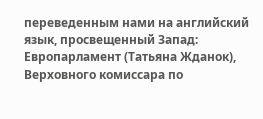переведенным нами на английский язык, просвещенный Запад: Европарламент (Татьяна Жданок), Верховного комиссара по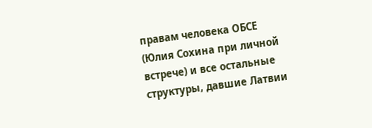правам человека ОБСЕ (Юлия Сохина при личной встрече) и все остальные структуры, давшие Латвии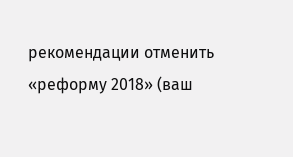рекомендации отменить «реформу 2018» (ваш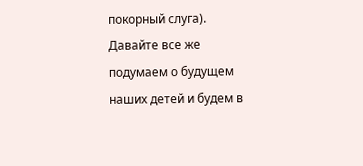покорный слуга).
Давайте все же подумаем о будущем наших детей и будем в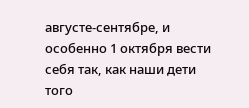августе-сентябре, и особенно 1 октября вести себя так, как наши дети того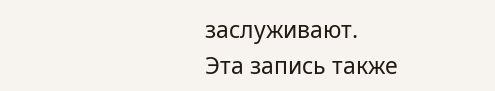заслуживают.
Эта запись также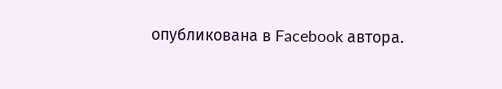опубликована в Facebook автора.